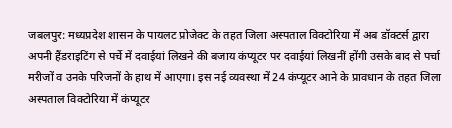जबलपुर: मध्यप्रदेश शासन के पायलट प्रोजेक्ट के तहत जिला अस्पताल विक्टोरिया में अब डॉक्टर्स द्वारा अपनी हैंडराइटिंग से पर्चे में दवाईयां लिखने की बजाय कंप्यूटर पर दवाईयां लिखनीं होंगी उसके बाद से पर्चा मरीजों व उनके परिजनों के हाथ में आएगा। इस नई व्यवस्था में 24 कंप्यूटर आने के प्रावधान के तहत जिला अस्पताल विक्टोरिया में कंप्यूटर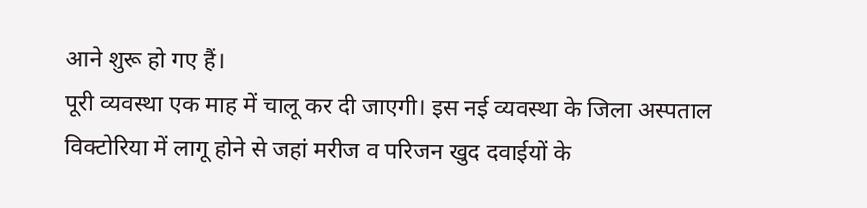आने शुरू हो गए हैं।
पूरी व्यवस्था एक माह में चालू कर दी जाएगी। इस नई व्यवस्था के जिला अस्पताल विक्टोरिया में लागू होने से जहां मरीज व परिजन खुद दवाईयों के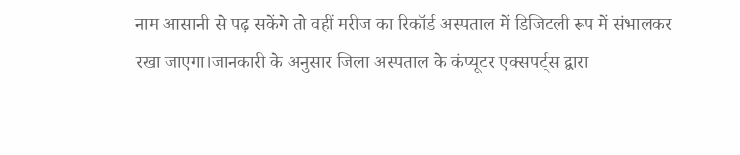नाम आसानी से पढ़ सकेंगे तो वहीं मरीज का रिकॉर्ड अस्पताल में डिजिटली रूप में संभालकर रखा जाएगा।जानकारी के अनुसार जिला अस्पताल के कंप्यूटर एक्सपर्ट्स द्वारा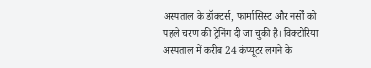अस्पताल के डॉक्टर्स, फार्मासिस्ट और नर्सों को पहले चरण की ट्रेनिंग दी जा चुकी है। विक्टोरिया अस्पताल में करीब 24 कंप्यूटर लगने के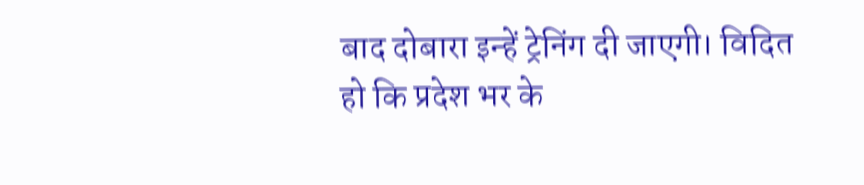बाद दोबारा इन्हें ट्रेनिंग दी जाएगी। विदित हो कि प्रदेश भर के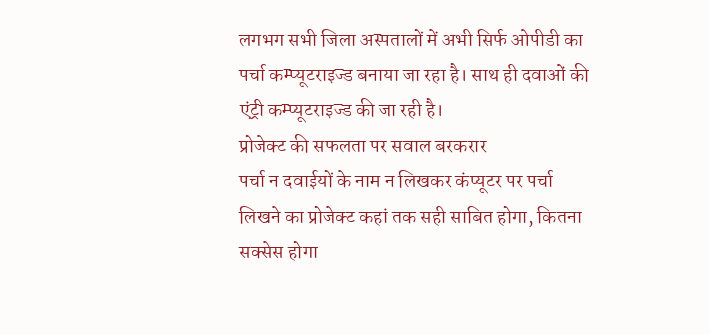लगभग सभी जिला अस्पतालों में अभी सिर्फ ओपीडी का पर्चा कम्प्यूटराइज्ड बनाया जा रहा है। साथ ही दवाओं की एंट्री कम्प्यूटराइज्ड की जा रही है।
प्रोजेक्ट की सफलता पर सवाल बरकरार
पर्चा न दवाईयों के नाम न लिखकर कंप्यूटर पर पर्चा लिखने का प्रोजेक्ट कहां तक सही साबित होगा, कितना सक्सेस होगा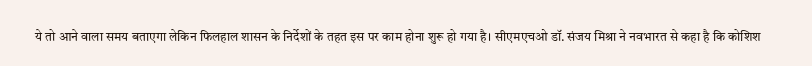ये तो आने वाला समय बताएगा लेकिन फिलहाल शासन के निर्देशों के तहत इस पर काम होना शुरू हो गया है। सीएमएचओ डॉ. संजय मिश्रा ने नवभारत से कहा है कि कोशिश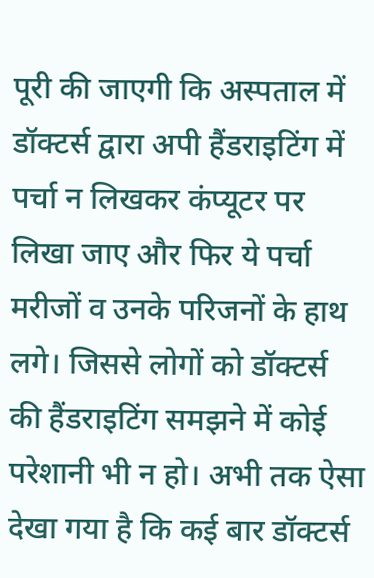पूरी की जाएगी कि अस्पताल में डॉक्टर्स द्वारा अपी हैंडराइटिंग में पर्चा न लिखकर कंप्यूटर पर लिखा जाए और फिर ये पर्चा मरीजों व उनके परिजनों के हाथ लगे। जिससे लोगों को डॉक्टर्स की हैंडराइटिंग समझने में कोई परेशानी भी न हो। अभी तक ऐसा देखा गया है कि कई बार डॉक्टर्स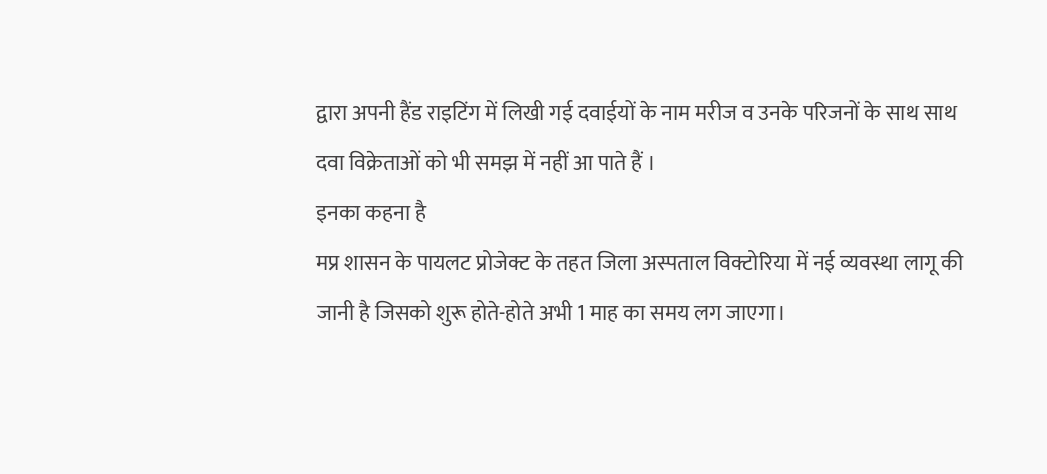द्वारा अपनी हैंड राइटिंग में लिखी गई दवाईयों के नाम मरीज व उनके परिजनों के साथ साथ दवा विक्रेताओं को भी समझ में नहीं आ पाते हैं ।
इनका कहना है
मप्र शासन के पायलट प्रोजेक्ट के तहत जिला अस्पताल विक्टोरिया में नई व्यवस्था लागू की जानी है जिसको शुरू होते-होते अभी 1 माह का समय लग जाएगा।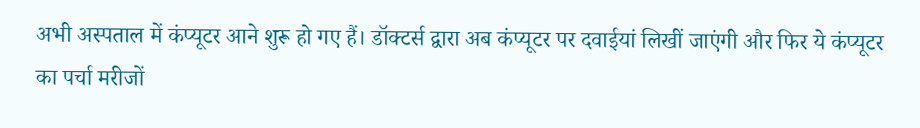अभी अस्पताल में कंप्यूटर आने शुरू हो गए हैं। डॉक्टर्स द्वारा अब कंप्यूटर पर दवाईयां लिखीं जाएंगी और फिर ये कंप्यूटर का पर्चा मरीजों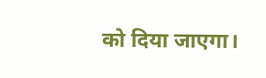को दिया जाएगा।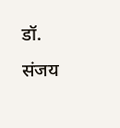डॉ. संजय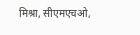मिश्रा, सीएमएचओ,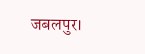जबलपुर।